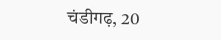चंडीगढ़, 20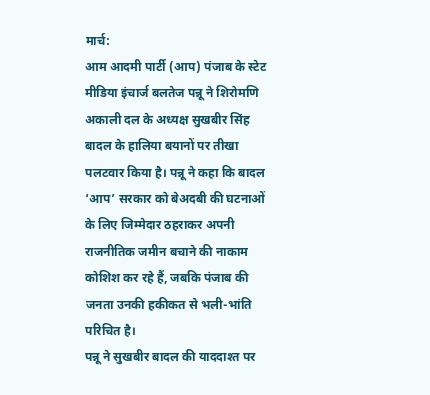मार्च:
आम आदमी पार्टी (आप) पंजाब के स्टेट मीडिया इंचार्ज बलतेज पन्नू ने शिरोमणि अकाली दल के अध्यक्ष सुखबीर सिंह बादल के हालिया बयानों पर तीखा पलटवार किया है। पन्नू ने कहा कि बादल ‘आप’ सरकार को बेअदबी की घटनाओं के लिए जिम्मेदार ठहराकर अपनी राजनीतिक जमीन बचाने की नाकाम कोशिश कर रहे हैं, जबकि पंजाब की जनता उनकी हकीकत से भली-भांति परिचित है।
पन्नू ने सुखबीर बादल की याददाश्त पर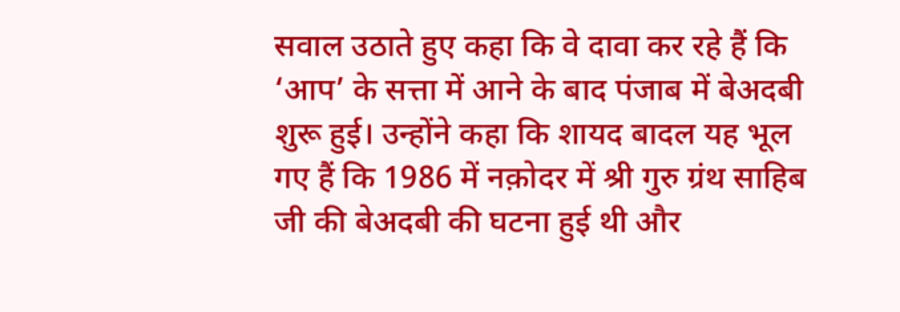सवाल उठाते हुए कहा कि वे दावा कर रहे हैं कि ‘आप’ के सत्ता में आने के बाद पंजाब में बेअदबी शुरू हुई। उन्होंने कहा कि शायद बादल यह भूल गए हैं कि 1986 में नक़ोदर में श्री गुरु ग्रंथ साहिब जी की बेअदबी की घटना हुई थी और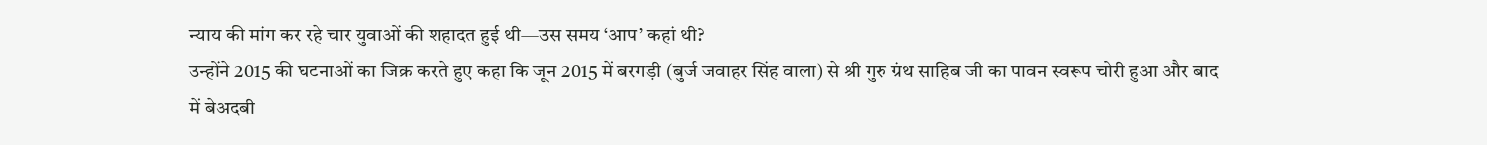न्याय की मांग कर रहे चार युवाओं की शहादत हुई थी—उस समय ‘आप’ कहां थी?
उन्होंने 2015 की घटनाओं का जिक्र करते हुए कहा कि जून 2015 में बरगड़ी (बुर्ज जवाहर सिंह वाला) से श्री गुरु ग्रंथ साहिब जी का पावन स्वरूप चोरी हुआ और बाद में बेअदबी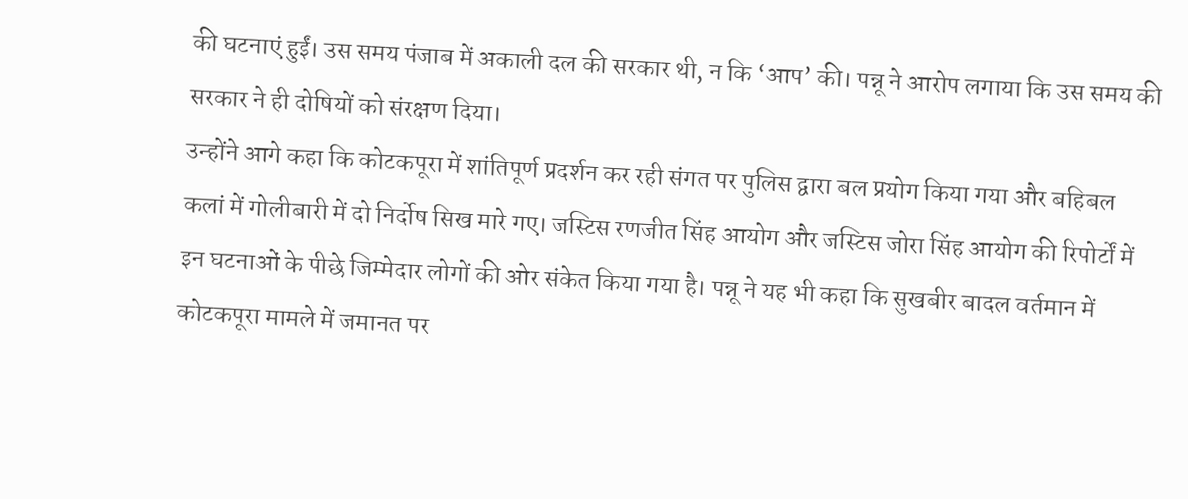की घटनाएं हुईं। उस समय पंजाब में अकाली दल की सरकार थी, न कि ‘आप’ की। पन्नू ने आरोप लगाया कि उस समय की सरकार ने ही दोषियों को संरक्षण दिया।
उन्होंने आगे कहा कि कोटकपूरा में शांतिपूर्ण प्रदर्शन कर रही संगत पर पुलिस द्वारा बल प्रयोग किया गया और बहिबल कलां में गोलीबारी में दो निर्दोष सिख मारे गए। जस्टिस रणजीत सिंह आयोग और जस्टिस जोरा सिंह आयोग की रिपोर्टों में इन घटनाओं के पीछे जिम्मेदार लोगों की ओर संकेत किया गया है। पन्नू ने यह भी कहा कि सुखबीर बादल वर्तमान में कोटकपूरा मामले में जमानत पर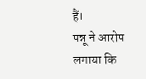हैं।
पन्नू ने आरोप लगाया कि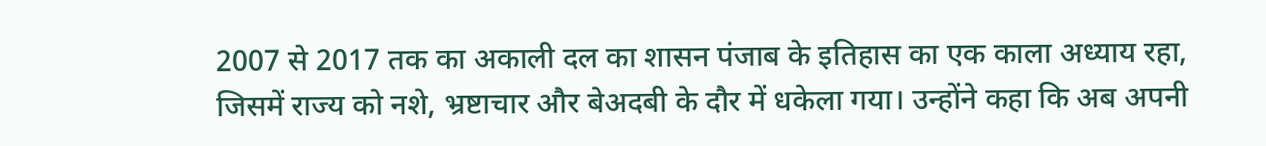2007 से 2017 तक का अकाली दल का शासन पंजाब के इतिहास का एक काला अध्याय रहा, जिसमें राज्य को नशे, भ्रष्टाचार और बेअदबी के दौर में धकेला गया। उन्होंने कहा कि अब अपनी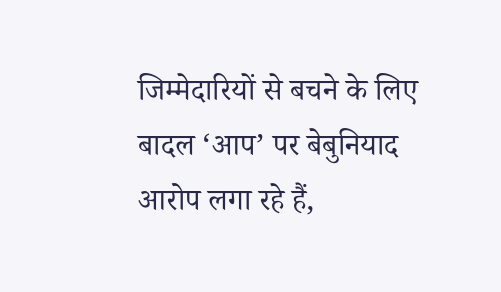जिम्मेदारियों से बचने के लिए बादल ‘आप’ पर बेबुनियाद आरोप लगा रहे हैं,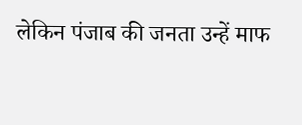लेकिन पंजाब की जनता उन्हें माफ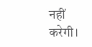नहीं करेगी।